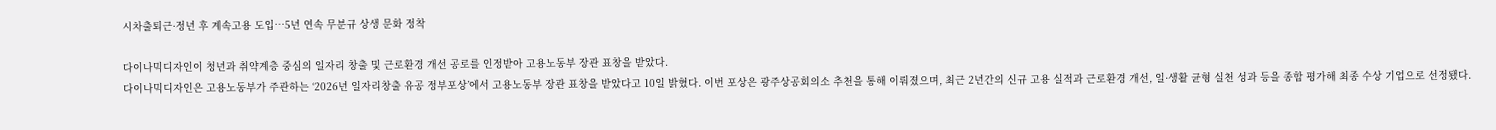시차출퇴근·정년 후 계속고용 도입…5년 연속 무분규 상생 문화 정착

다이나믹디자인이 청년과 취약계층 중심의 일자리 창출 및 근로환경 개선 공로를 인정받아 고용노동부 장관 표창을 받았다.
다이나믹디자인은 고용노동부가 주관하는 ‘2026년 일자리창출 유공 정부포상’에서 고용노동부 장관 표창을 받았다고 10일 밝혔다. 이번 포상은 광주상공회의소 추천을 통해 이뤄졌으며, 최근 2년간의 신규 고용 실적과 근로환경 개선, 일·생활 균형 실천 성과 등을 종합 평가해 최종 수상 기업으로 선정됐다.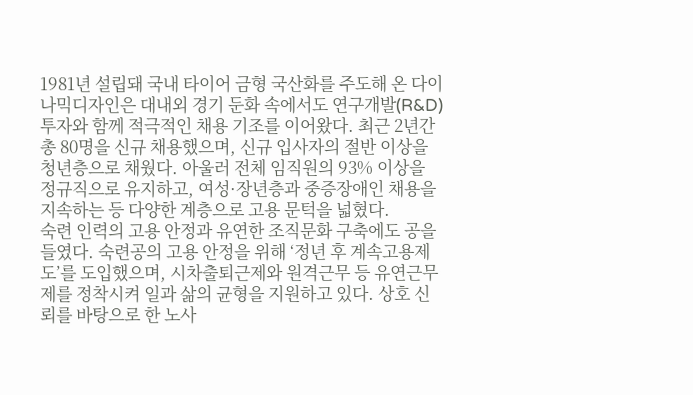1981년 설립돼 국내 타이어 금형 국산화를 주도해 온 다이나믹디자인은 대내외 경기 둔화 속에서도 연구개발(R&D) 투자와 함께 적극적인 채용 기조를 이어왔다. 최근 2년간 총 80명을 신규 채용했으며, 신규 입사자의 절반 이상을 청년층으로 채웠다. 아울러 전체 임직원의 93% 이상을 정규직으로 유지하고, 여성·장년층과 중증장애인 채용을 지속하는 등 다양한 계층으로 고용 문턱을 넓혔다.
숙련 인력의 고용 안정과 유연한 조직문화 구축에도 공을 들였다. 숙련공의 고용 안정을 위해 ‘정년 후 계속고용제도’를 도입했으며, 시차출퇴근제와 원격근무 등 유연근무제를 정착시켜 일과 삶의 균형을 지원하고 있다. 상호 신뢰를 바탕으로 한 노사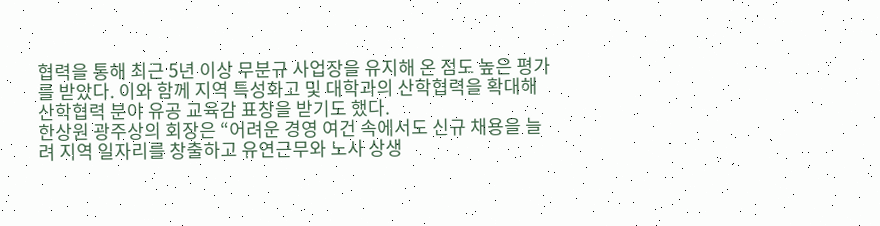협력을 통해 최근 5년 이상 무분규 사업장을 유지해 온 점도 높은 평가를 받았다. 이와 함께 지역 특성화고 및 대학과의 산학협력을 확대해 산학협력 분야 유공 교육감 표창을 받기도 했다.
한상원 광주상의 회장은 “어려운 경영 여건 속에서도 신규 채용을 늘려 지역 일자리를 창출하고 유연근무와 노사 상생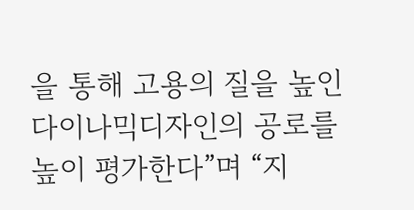을 통해 고용의 질을 높인 다이나믹디자인의 공로를 높이 평가한다”며 “지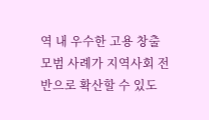역 내 우수한 고용 창출 모범 사례가 지역사회 전반으로 확산할 수 있도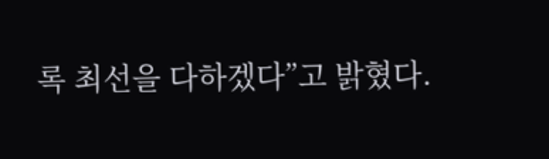록 최선을 다하겠다”고 밝혔다.